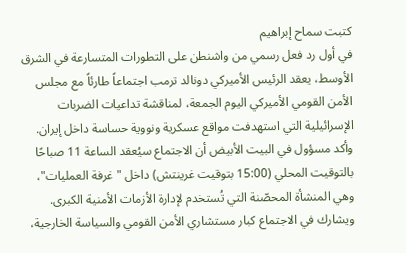كتبت سماح إبراهيم
في أول رد فعل رسمي من واشنطن على التطورات المتسارعة في الشرق الأوسط، يعقد الرئيس الأميركي دونالد ترمب اجتماعاً طارئاً مع مجلس الأمن القومي الأميركي اليوم الجمعة، لمناقشة تداعيات الضربات الإسرائيلية التي استهدفت مواقع عسكرية ونووية حساسة داخل إيران.
وأكد مسؤول في البيت الأبيض أن الاجتماع سيُعقد الساعة 11 صباحًا بالتوقيت المحلي (15:00 بتوقيت غرينتش) داخل "غرفة العمليات"، وهي المنشأة المحصّنة التي تُستخدم لإدارة الأزمات الأمنية الكبرى.
ويشارك في الاجتماع كبار مستشاري الأمن القومي والسياسة الخارجية،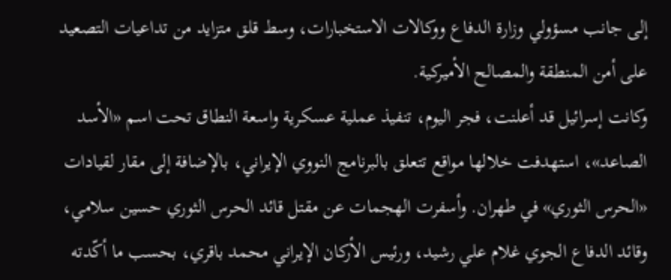إلى جانب مسؤولي وزارة الدفاع ووكالات الاستخبارات، وسط قلق متزايد من تداعيات التصعيد على أمن المنطقة والمصالح الأميركية.
وكانت إسرائيل قد أعلنت، فجر اليوم، تنفيذ عملية عسكرية واسعة النطاق تحت اسم «الأسد الصاعد»، استهدفت خلالها مواقع تتعلق بالبرنامج النووي الإيراني، بالإضافة إلى مقار لقيادات «الحرس الثوري» في طهران. وأسفرت الهجمات عن مقتل قائد الحرس الثوري حسين سلامي، وقائد الدفاع الجوي غلام علي رشيد، ورئيس الأركان الإيراني محمد باقري، بحسب ما أكّدته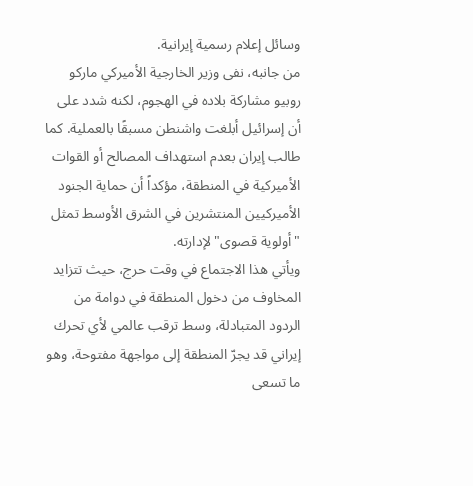وسائل إعلام رسمية إيرانية.
من جانبه، نفى وزير الخارجية الأميركي ماركو روبيو مشاركة بلاده في الهجوم، لكنه شدد على أن إسرائيل أبلغت واشنطن مسبقًا بالعملية. كما طالب إيران بعدم استهداف المصالح أو القوات الأميركية في المنطقة، مؤكداً أن حماية الجنود الأميركيين المنتشرين في الشرق الأوسط تمثل "أولوية قصوى" لإدارته.
ويأتي هذا الاجتماع في وقت حرج، حيث تتزايد المخاوف من دخول المنطقة في دوامة من الردود المتبادلة، وسط ترقب عالمي لأي تحرك إيراني قد يجرّ المنطقة إلى مواجهة مفتوحة، وهو ما تسعى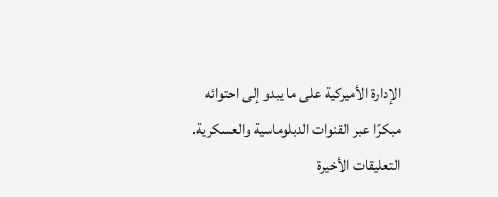الإدارة الأميركية على ما يبدو إلى احتوائه مبكرًا عبر القنوات الدبلوماسية والعسكرية.
التعليقات الأخيرة